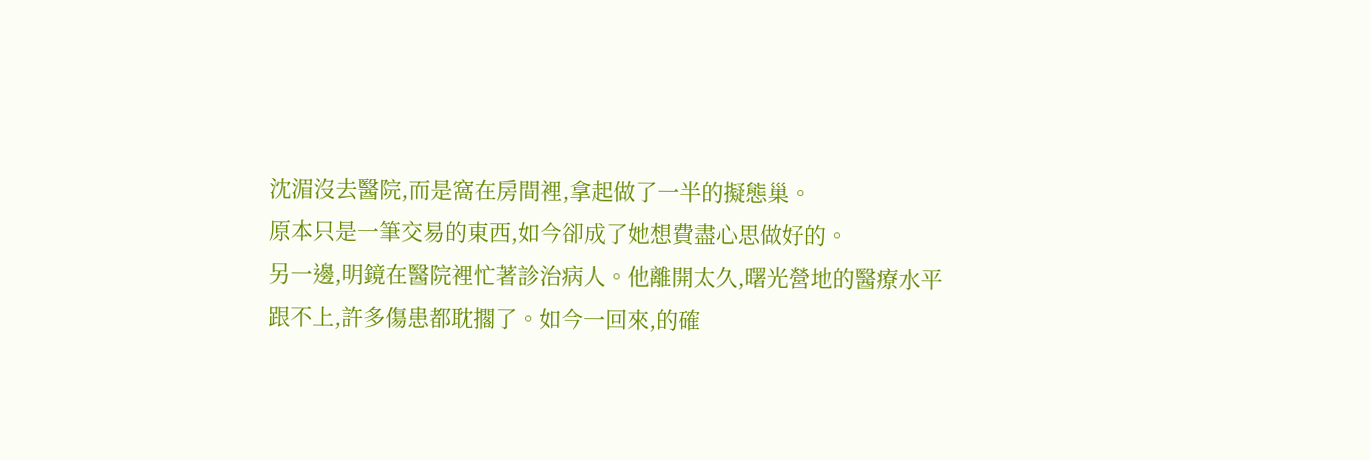沈湄沒去醫院,而是窩在房間裡,拿起做了一半的擬態巢。
原本只是一筆交易的東西,如今卻成了她想費盡心思做好的。
另一邊,明鏡在醫院裡忙著診治病人。他離開太久,曙光營地的醫療水平跟不上,許多傷患都耽擱了。如今一回來,的確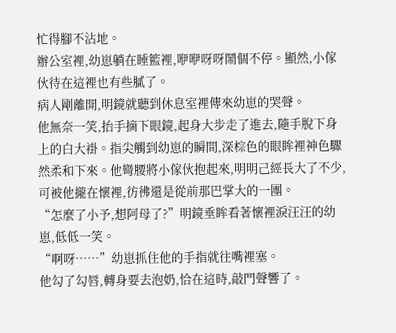忙得腳不沾地。
辦公室裡,幼崽躺在睡籃裡,咿咿呀呀鬧個不停。顯然,小傢伙待在這裡也有些膩了。
病人剛離開,明鏡就聽到休息室裡傳來幼崽的哭聲。
他無奈一笑,抬手摘下眼鏡,起身大步走了進去,隨手脫下身上的白大褂。指尖觸到幼崽的瞬間,深棕色的眼眸裡神色驟然柔和下來。他彎腰將小傢伙抱起來,明明己經長大了不少,可被他攏在懷裡,彷彿還是從前那巴掌大的一團。
“怎麼了小予,想阿母了?”明鏡垂眸看著懷裡淚汪汪的幼崽,低低一笑。
“啊呀……”幼崽抓住他的手指就往嘴裡塞。
他勾了勾唇,轉身要去泡奶,恰在這時,敲門聲響了。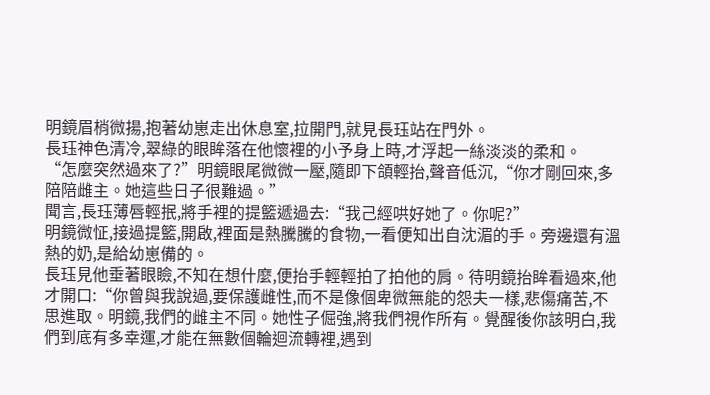明鏡眉梢微揚,抱著幼崽走出休息室,拉開門,就見長珏站在門外。
長珏神色清冷,翠綠的眼眸落在他懷裡的小予身上時,才浮起一絲淡淡的柔和。
“怎麼突然過來了?”明鏡眼尾微微一壓,隨即下頜輕抬,聲音低沉,“你才剛回來,多陪陪雌主。她這些日子很難過。”
聞言,長珏薄唇輕抿,將手裡的提籃遞過去:“我己經哄好她了。你呢?”
明鏡微怔,接過提籃,開啟,裡面是熱騰騰的食物,一看便知出自沈湄的手。旁邊還有溫熱的奶,是給幼崽備的。
長珏見他垂著眼瞼,不知在想什麼,便抬手輕輕拍了拍他的肩。待明鏡抬眸看過來,他才開口:“你曾與我說過,要保護雌性,而不是像個卑微無能的怨夫一樣,悲傷痛苦,不思進取。明鏡,我們的雌主不同。她性子倔強,將我們視作所有。覺醒後你該明白,我們到底有多幸運,才能在無數個輪迴流轉裡,遇到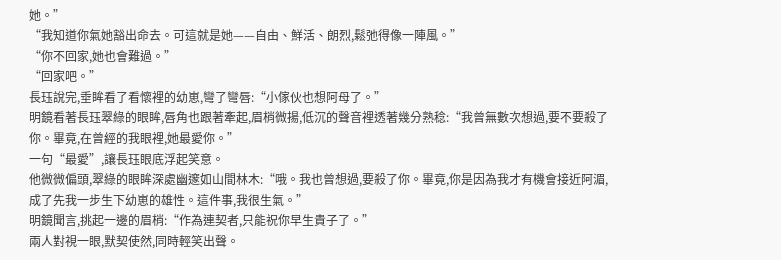她。”
“我知道你氣她豁出命去。可這就是她——自由、鮮活、朗烈,鬆弛得像一陣風。”
“你不回家,她也會難過。”
“回家吧。”
長珏說完,垂眸看了看懷裡的幼崽,彎了彎唇:“小傢伙也想阿母了。”
明鏡看著長珏翠綠的眼眸,唇角也跟著牽起,眉梢微揚,低沉的聲音裡透著幾分熟稔:“我曾無數次想過,要不要殺了你。畢竟,在曾經的我眼裡,她最愛你。”
一句“最愛”,讓長珏眼底浮起笑意。
他微微偏頭,翠綠的眼眸深處幽邃如山間林木:“哦。我也曾想過,要殺了你。畢竟,你是因為我才有機會接近阿湄,成了先我一步生下幼崽的雄性。這件事,我很生氣。”
明鏡聞言,挑起一邊的眉梢:“作為連契者,只能祝你早生貴子了。”
兩人對視一眼,默契使然,同時輕笑出聲。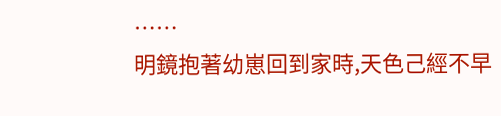……
明鏡抱著幼崽回到家時,天色己經不早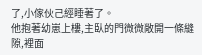了,小傢伙己經睡著了。
他抱著幼崽上樓,主臥的門微微敞開一條縫隙,裡面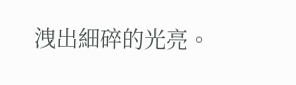洩出細碎的光亮。